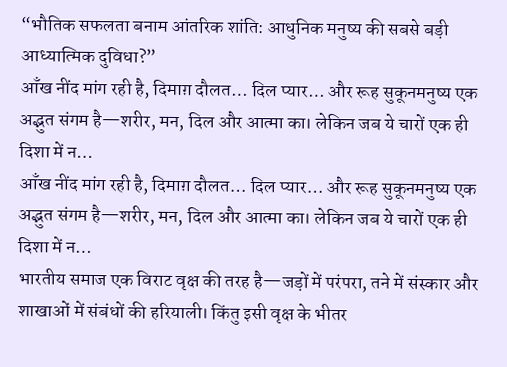“भौतिक सफलता बनाम आंतरिक शांति: आधुनिक मनुष्य की सबसे बड़ी आध्यात्मिक दुविधा?”
आँख नींद मांग रही है, दिमाग़ दौलत… दिल प्यार… और रूह सुकूनमनुष्य एक अद्भुत संगम है—शरीर, मन, दिल और आत्मा का। लेकिन जब ये चारों एक ही दिशा में न…
आँख नींद मांग रही है, दिमाग़ दौलत… दिल प्यार… और रूह सुकूनमनुष्य एक अद्भुत संगम है—शरीर, मन, दिल और आत्मा का। लेकिन जब ये चारों एक ही दिशा में न…
भारतीय समाज एक विराट वृक्ष की तरह है—जड़ों में परंपरा, तने में संस्कार और शाखाओं में संबंधों की हरियाली। किंतु इसी वृक्ष के भीतर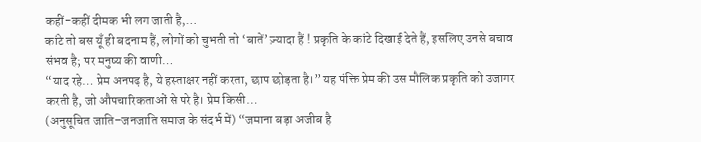कहीं-कहीं दीमक भी लग जाती है,…
कांटे तो बस यूँ ही बदनाम हैं, लोगों को चुभती तो ‘बातें’ ज़्यादा हैं ! प्रकृति के कांटे दिखाई देते हैं, इसलिए उनसे बचाव संभव है; पर मनुष्य की वाणी…
“याद रहे… प्रेम अनपढ़ है, ये हस्ताक्षर नहीं करता, छाप छोड़ता है।” यह पंक्ति प्रेम की उस मौलिक प्रकृति को उजागर करती है, जो औपचारिकताओं से परे है। प्रेम किसी…
(अनुसूचित जाति–जनजाति समाज के संदर्भ में) “जमाना बड़ा अजीब है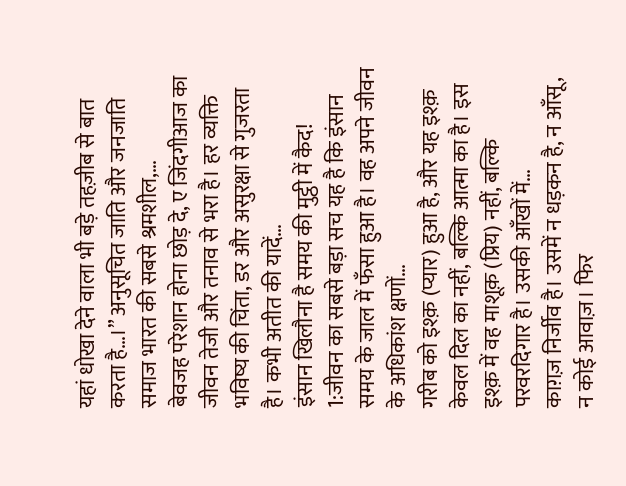यहां धोखा देने वाला भी बड़े तहज़ीब से बात करता है…।” अनुसूचित जाति और जनजाति समाज भारत की सबसे श्रमशील,…
बेवजह परेशान होना छोड़ दे, ए जिंदगीआज का जीवन तेजी और तनाव से भरा है। हर व्यक्ति भविष्य की चिंता, डर और असुरक्षा से गुजरता है। कभी अतीत की यादें…
इंसान खिलौना है समय की मुट्ठी में कैद! 1:जीवन का सबसे बड़ा सच यह है कि इंसान समय के जाल में फँसा हुआ है। वह अपने जीवन के अधिकांश क्षणों…
गरीब को इश्क़ (प्यार) हुआ है, और यह इश्क़ केवल दिल का नहीं, बल्कि आत्मा का है। इस इश्क़ में वह माशूक़ (प्रिय) नहीं, बल्कि परवरदिगार है। उसकी आँखों में…
काग़ज़ निर्जीव है। उसमें न धड़कन है, न आँसू, न कोई आवाज़। फिर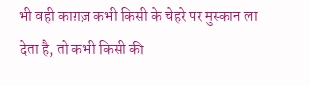भी वही काग़ज़ कभी किसी के चेहरे पर मुस्कान ला देता है, तो कभी किसी की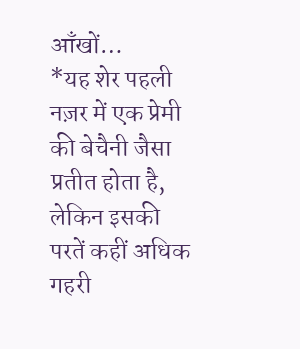आँखों…
*यह शेर पहली नज़र में एक प्रेमी की बेचैनी जैसा प्रतीत होता है, लेकिन इसकी परतें कहीं अधिक गहरी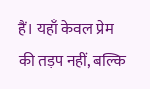हैं। यहाँ केवल प्रेम की तड़प नहीं, बल्कि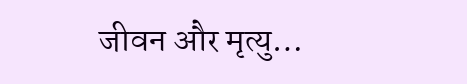जीवन और मृत्यु…